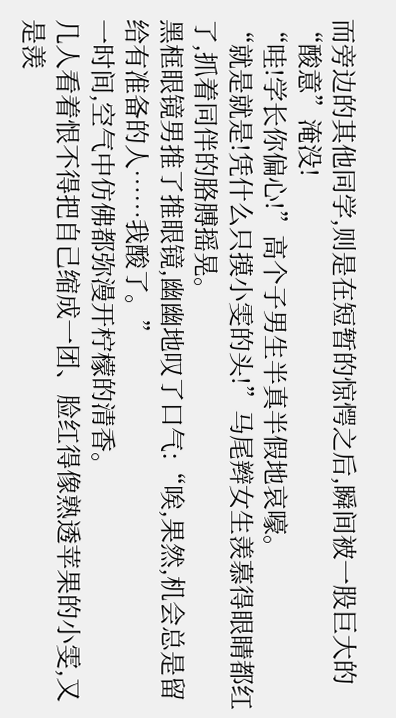而旁边的其他同学,则是在短暂的惊愕之后,瞬间被一股巨大的“酸意”淹没!
“哇!学长你偏心!”高个子男生半真半假地哀嚎。
“就是就是!凭什么只摸小雯的头!”马尾辫女生羡慕得眼睛都红了,抓着同伴的胳膊摇晃。
黑框眼镜男推了推眼镜,幽幽地叹了口气:“唉,果然,机会总是留给有准备的人……我酸了。”
一时间,空气中仿佛都弥漫开柠檬的清香。
几人看着恨不得把自己缩成一团、脸红得像熟透苹果的小雯,又是羡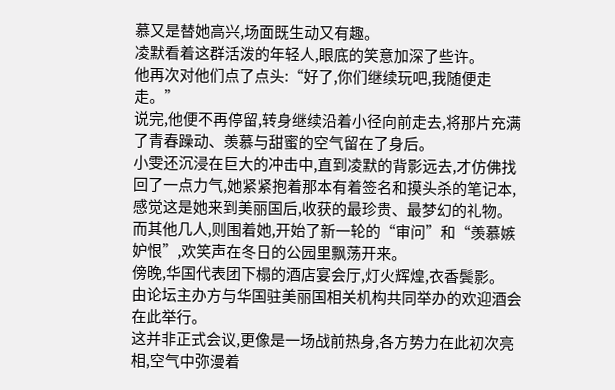慕又是替她高兴,场面既生动又有趣。
凌默看着这群活泼的年轻人,眼底的笑意加深了些许。
他再次对他们点了点头:“好了,你们继续玩吧,我随便走走。”
说完,他便不再停留,转身继续沿着小径向前走去,将那片充满了青春躁动、羡慕与甜蜜的空气留在了身后。
小雯还沉浸在巨大的冲击中,直到凌默的背影远去,才仿佛找回了一点力气,她紧紧抱着那本有着签名和摸头杀的笔记本,感觉这是她来到美丽国后,收获的最珍贵、最梦幻的礼物。
而其他几人,则围着她,开始了新一轮的“审问”和“羡慕嫉妒恨”,欢笑声在冬日的公园里飘荡开来。
傍晚,华国代表团下榻的酒店宴会厅,灯火辉煌,衣香鬓影。
由论坛主办方与华国驻美丽国相关机构共同举办的欢迎酒会在此举行。
这并非正式会议,更像是一场战前热身,各方势力在此初次亮相,空气中弥漫着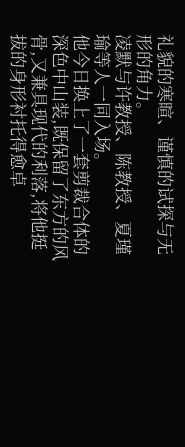礼貌的寒暄、谨慎的试探与无形的角力。
凌默与许教授、陈教授、夏瑾瑜等人一同入场。
他今日换上了一套剪裁合体的深色中山装,既保留了东方的风骨,又兼具现代的利落,将他挺拔的身形衬托得愈卓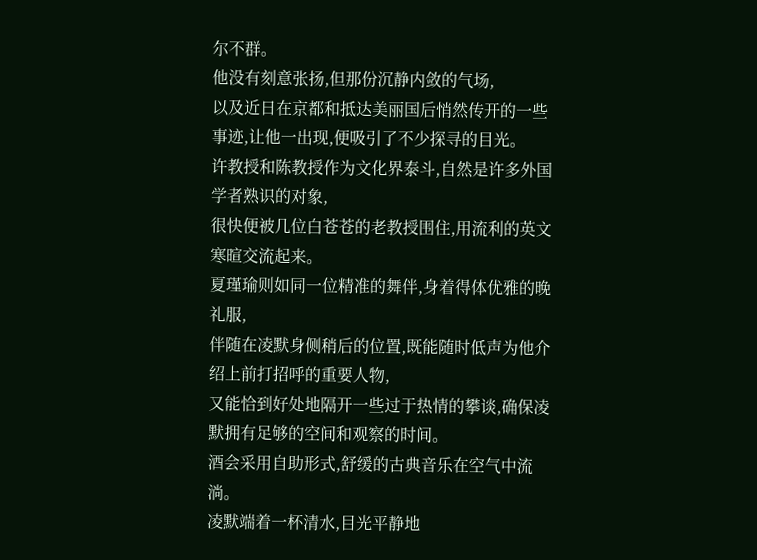尔不群。
他没有刻意张扬,但那份沉静内敛的气场,
以及近日在京都和抵达美丽国后悄然传开的一些事迹,让他一出现,便吸引了不少探寻的目光。
许教授和陈教授作为文化界泰斗,自然是许多外国学者熟识的对象,
很快便被几位白苍苍的老教授围住,用流利的英文寒暄交流起来。
夏瑾瑜则如同一位精准的舞伴,身着得体优雅的晚礼服,
伴随在凌默身侧稍后的位置,既能随时低声为他介绍上前打招呼的重要人物,
又能恰到好处地隔开一些过于热情的攀谈,确保凌默拥有足够的空间和观察的时间。
酒会采用自助形式,舒缓的古典音乐在空气中流淌。
凌默端着一杯清水,目光平静地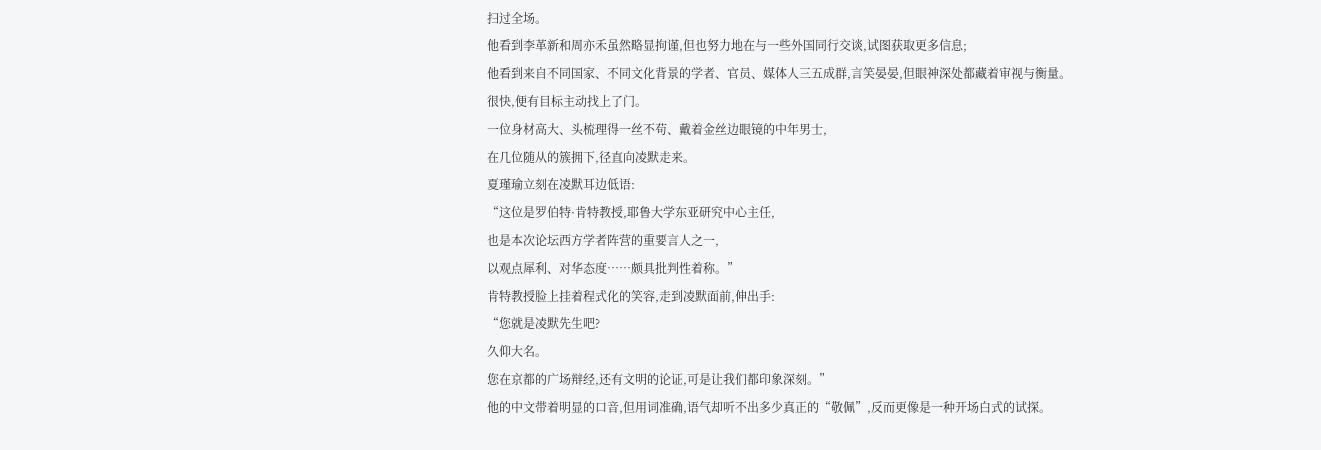扫过全场。
他看到李革新和周亦禾虽然略显拘谨,但也努力地在与一些外国同行交谈,试图获取更多信息;
他看到来自不同国家、不同文化背景的学者、官员、媒体人三五成群,言笑晏晏,但眼神深处都藏着审视与衡量。
很快,便有目标主动找上了门。
一位身材高大、头梳理得一丝不苟、戴着金丝边眼镜的中年男士,
在几位随从的簇拥下,径直向凌默走来。
夏瑾瑜立刻在凌默耳边低语:
“这位是罗伯特·肯特教授,耶鲁大学东亚研究中心主任,
也是本次论坛西方学者阵营的重要言人之一,
以观点犀利、对华态度……颇具批判性着称。”
肯特教授脸上挂着程式化的笑容,走到凌默面前,伸出手:
“您就是凌默先生吧?
久仰大名。
您在京都的广场辩经,还有文明的论证,可是让我们都印象深刻。”
他的中文带着明显的口音,但用词准确,语气却听不出多少真正的“敬佩”,反而更像是一种开场白式的试探。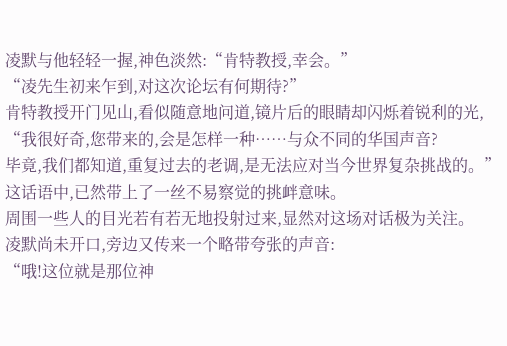凌默与他轻轻一握,神色淡然:“肯特教授,幸会。”
“凌先生初来乍到,对这次论坛有何期待?”
肯特教授开门见山,看似随意地问道,镜片后的眼睛却闪烁着锐利的光,
“我很好奇,您带来的,会是怎样一种……与众不同的华国声音?
毕竟,我们都知道,重复过去的老调,是无法应对当今世界复杂挑战的。”
这话语中,已然带上了一丝不易察觉的挑衅意味。
周围一些人的目光若有若无地投射过来,显然对这场对话极为关注。
凌默尚未开口,旁边又传来一个略带夸张的声音:
“哦!这位就是那位神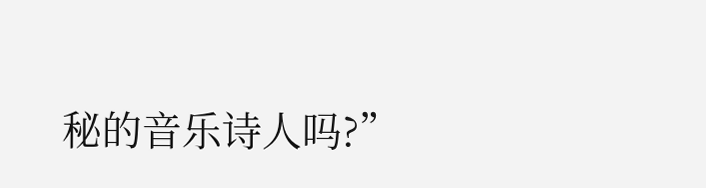秘的音乐诗人吗?”